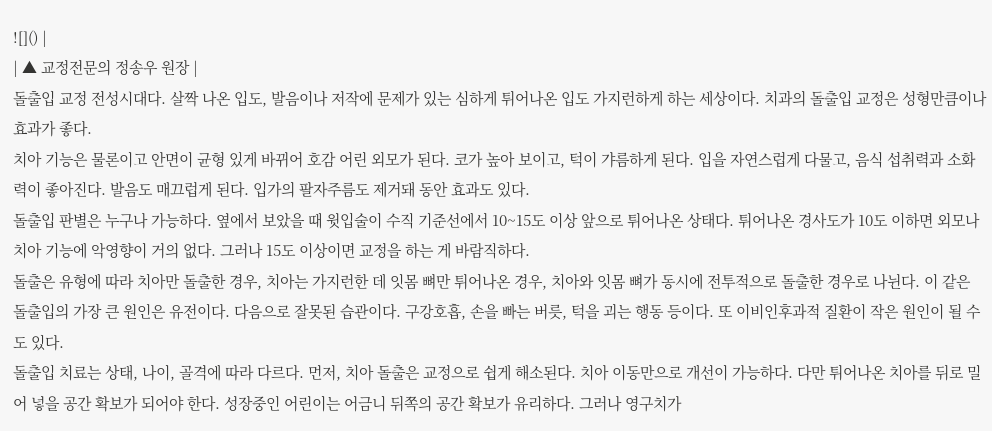![]() |
| ▲ 교정전문의 정송우 원장 |
돌출입 교정 전성시대다. 살짝 나온 입도, 발음이나 저작에 문제가 있는 심하게 튀어나온 입도 가지런하게 하는 세상이다. 치과의 돌출입 교정은 성형만큼이나 효과가 좋다.
치아 기능은 물론이고 안면이 균형 있게 바뀌어 호감 어린 외모가 된다. 코가 높아 보이고, 턱이 갸름하게 된다. 입을 자연스럽게 다물고, 음식 섭취력과 소화력이 좋아진다. 발음도 매끄럽게 된다. 입가의 팔자주름도 제거돼 동안 효과도 있다.
돌출입 판별은 누구나 가능하다. 옆에서 보았을 때 윗입술이 수직 기준선에서 10~15도 이상 앞으로 튀어나온 상태다. 튀어나온 경사도가 10도 이하면 외모나 치아 기능에 악영향이 거의 없다. 그러나 15도 이상이면 교정을 하는 게 바람직하다.
돌출은 유형에 따라 치아만 돌출한 경우, 치아는 가지런한 데 잇몸 뼈만 튀어나온 경우, 치아와 잇몸 뼈가 동시에 전투적으로 돌출한 경우로 나뉜다. 이 같은 돌출입의 가장 큰 원인은 유전이다. 다음으로 잘못된 습관이다. 구강호흡, 손을 빠는 버릇, 턱을 괴는 행동 등이다. 또 이비인후과적 질환이 작은 원인이 될 수도 있다.
돌출입 치료는 상태, 나이, 골격에 따라 다르다. 먼저, 치아 돌출은 교정으로 쉽게 해소된다. 치아 이동만으로 개선이 가능하다. 다만 튀어나온 치아를 뒤로 밀어 넣을 공간 확보가 되어야 한다. 성장중인 어린이는 어금니 뒤쪽의 공간 확보가 유리하다. 그러나 영구치가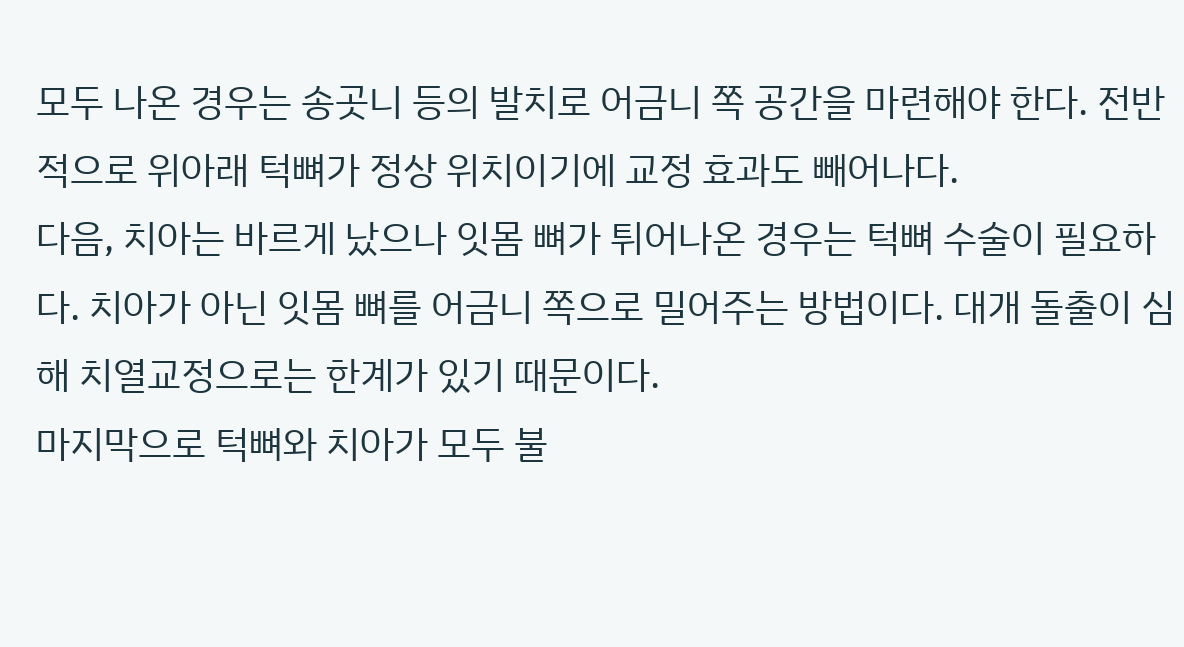모두 나온 경우는 송곳니 등의 발치로 어금니 쪽 공간을 마련해야 한다. 전반적으로 위아래 턱뼈가 정상 위치이기에 교정 효과도 빼어나다.
다음, 치아는 바르게 났으나 잇몸 뼈가 튀어나온 경우는 턱뼈 수술이 필요하다. 치아가 아닌 잇몸 뼈를 어금니 쪽으로 밀어주는 방법이다. 대개 돌출이 심해 치열교정으로는 한계가 있기 때문이다.
마지막으로 턱뼈와 치아가 모두 불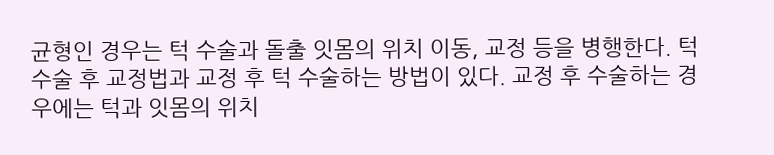균형인 경우는 턱 수술과 돌출 잇몸의 위치 이동, 교정 등을 병행한다. 턱 수술 후 교정법과 교정 후 턱 수술하는 방법이 있다. 교정 후 수술하는 경우에는 턱과 잇몸의 위치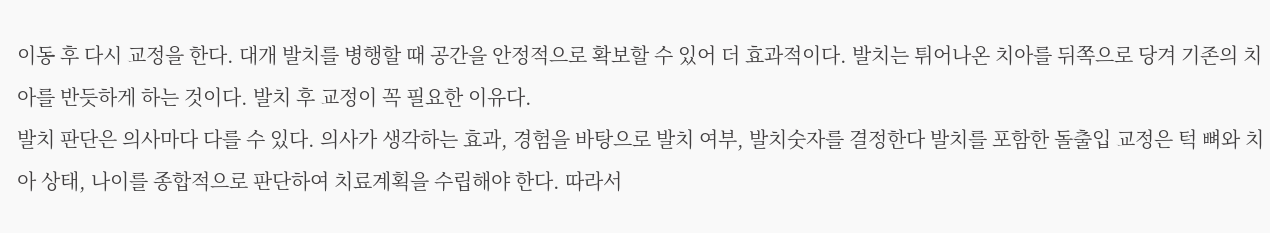이동 후 다시 교정을 한다. 대개 발치를 병행할 때 공간을 안정적으로 확보할 수 있어 더 효과적이다. 발치는 튀어나온 치아를 뒤쪽으로 당겨 기존의 치아를 반듯하게 하는 것이다. 발치 후 교정이 꼭 필요한 이유다.
발치 판단은 의사마다 다를 수 있다. 의사가 생각하는 효과, 경험을 바탕으로 발치 여부, 발치숫자를 결정한다 발치를 포함한 돌출입 교정은 턱 뼈와 치아 상태, 나이를 종합적으로 판단하여 치료계획을 수립해야 한다. 따라서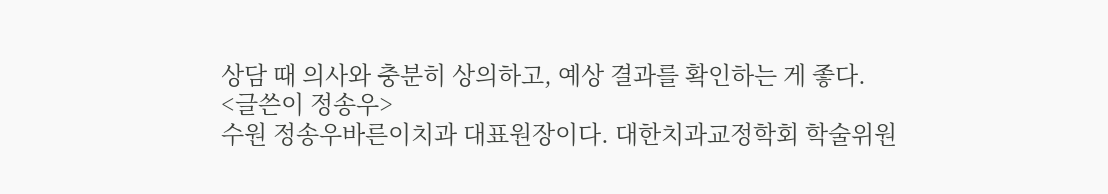상담 때 의사와 충분히 상의하고, 예상 결과를 확인하는 게 좋다.
<글쓴이 정송우>
수원 정송우바른이치과 대표원장이다. 대한치과교정학회 학술위원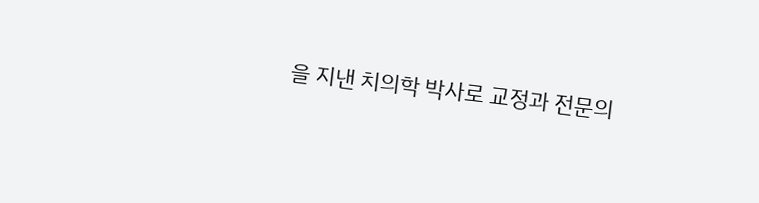을 지낸 치의학 박사로 교정과 전문의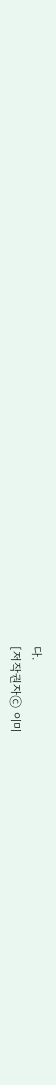다.
[저작권자ⓒ 이미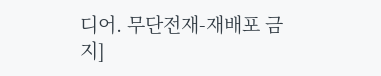디어. 무단전재-재배포 금지]